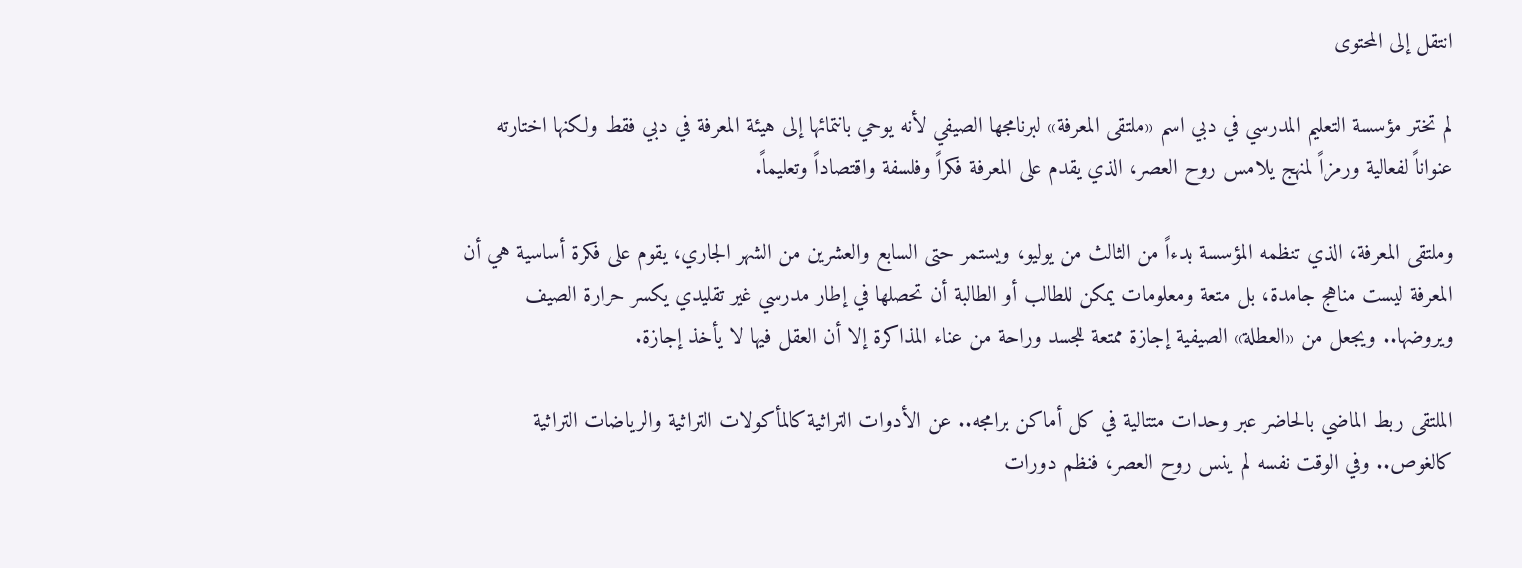انتقل إلى المحتوى

لم تختر مؤسسة التعليم المدرسي في دبي اسم «ملتقى المعرفة» لبرنامجها الصيفي لأنه يوحي بانتمائها إلى هيئة المعرفة في دبي فقط ولكنها اختارته عنواناً لفعالية ورمزاً لمنهج يلامس روح العصر، الذي يقدم على المعرفة فكراً وفلسفة واقتصاداً وتعليماً.

وملتقى المعرفة، الذي تنظمه المؤسسة بدءاً من الثالث من يوليو، ويستمر حتى السابع والعشرين من الشهر الجاري، يقوم على فكرة أساسية هي أن المعرفة ليست مناهج جامدة، بل متعة ومعلومات يمكن للطالب أو الطالبة أن تحصلها في إطار مدرسي غير تقليدي يكسر حرارة الصيف ويروضها.. ويجعل من «العطلة» الصيفية إجازة ممتعة للجسد وراحة من عناء المذاكرة إلا أن العقل فيها لا يأخذ إجازة.

الملتقى ربط الماضي بالحاضر عبر وحدات متتالية في كل أماكن برامجه.. عن الأدوات التراثية كالمأكولات التراثية والرياضات التراثية كالغوص.. وفي الوقت نفسه لم ينس روح العصر، فنظم دورات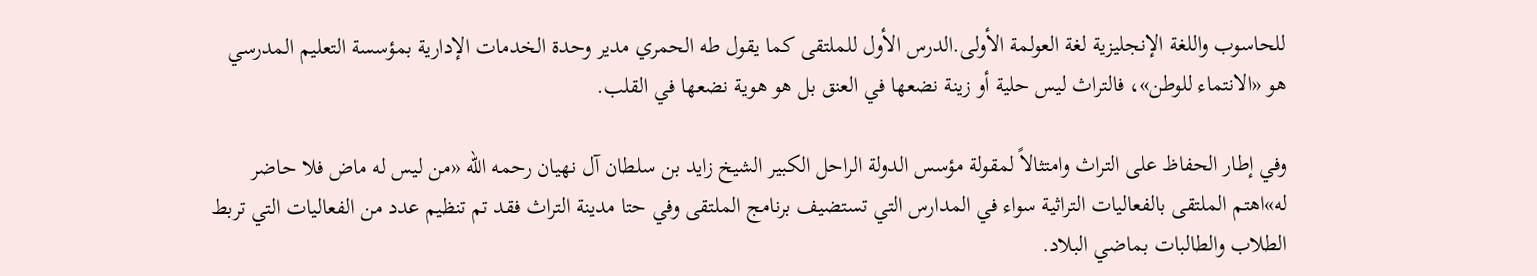للحاسوب واللغة الإنجليزية لغة العولمة الأولى.الدرس الأول للملتقى كما يقول طه الحمري مدير وحدة الخدمات الإدارية بمؤسسة التعليم المدرسي هو «الانتماء للوطن»، فالتراث ليس حلية أو زينة نضعها في العنق بل هو هوية نضعها في القلب.

وفي إطار الحفاظ على التراث وامتثالاً لمقولة مؤسس الدولة الراحل الكبير الشيخ زايد بن سلطان آل نهيان رحمه الله «من ليس له ماض فلا حاضر له»اهتم الملتقى بالفعاليات التراثية سواء في المدارس التي تستضيف برنامج الملتقى وفي حتا مدينة التراث فقد تم تنظيم عدد من الفعاليات التي تربط الطلاب والطالبات بماضي البلاد.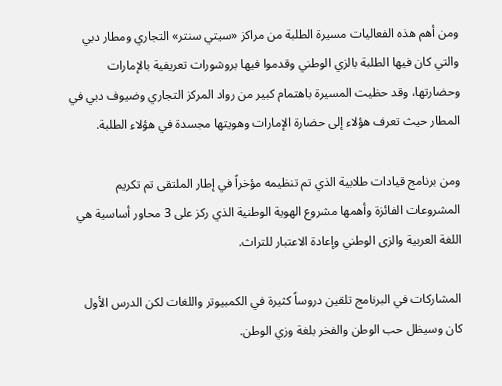ومن أهم هذه الفعاليات مسيرة الطلبة من مراكز «سيتي سنتر» التجاري ومطار دبي والتي كان فيها الطلبة بالزي الوطني وقدموا فيها بروشورات تعريفية بالإمارات وحضارتها، وقد حظيت المسيرة باهتمام كبير من رواد المركز التجاري وضيوف دبي في المطار حيث تعرف هؤلاء إلى حضارة الإمارات وهويتها مجسدة في هؤلاء الطلبة.

ومن برنامج قيادات طلابية الذي تم تنظيمه مؤخراً في إطار الملتقى تم تكريم المشروعات الفائزة وأهمها مشروع الهوية الوطنية الذي ركز على 3 محاور أساسية هي اللغة العربية والزى الوطني وإعادة الاعتبار للتراث.

المشاركات في البرنامج تلقين دروساً كثيرة في الكمبيوتر واللغات لكن الدرس الأول كان وسيظل حب الوطن والفخر بلغة وزي الوطن.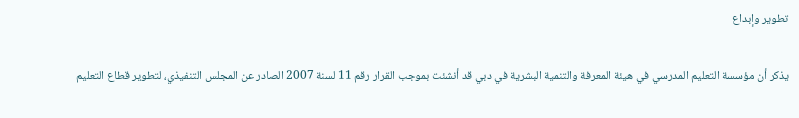تطوير وإبداع

يذكر أن مؤسسة التعليم المدرسي في هيئة المعرفة والتنمية البشرية في دبي قد أنشئت بموجب القرار رقم 11 لسنة 2007 الصادر عن المجلس التنفيذي، لتطوير قطاع التعليم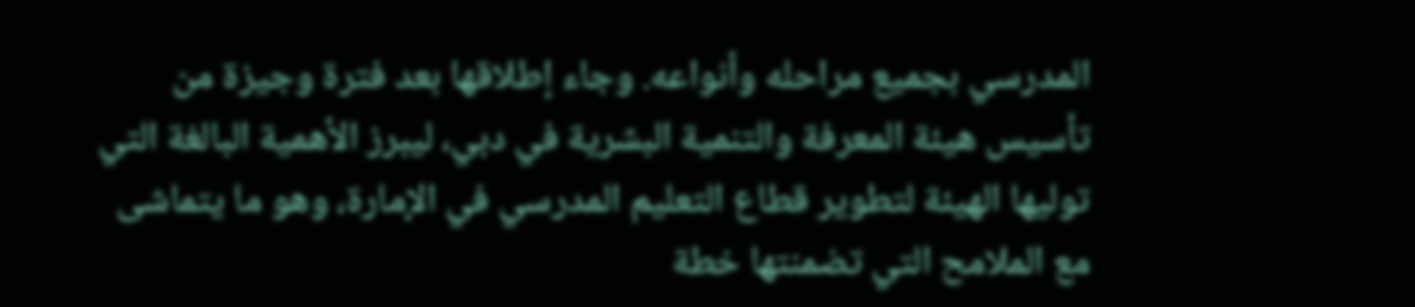المدرسي بجميع مراحله وأنواعه. وجاء إطلاقها بعد فترة وجيزة من تأسيس هيئة المعرفة والتنمية البشرية في دبي، ليبرز الأهمية البالغة التي توليها الهيئة لتطوير قطاع التعليم المدرسي في الإمارة، وهو ما يتماشى مع الملامح التي تضمنتها خطة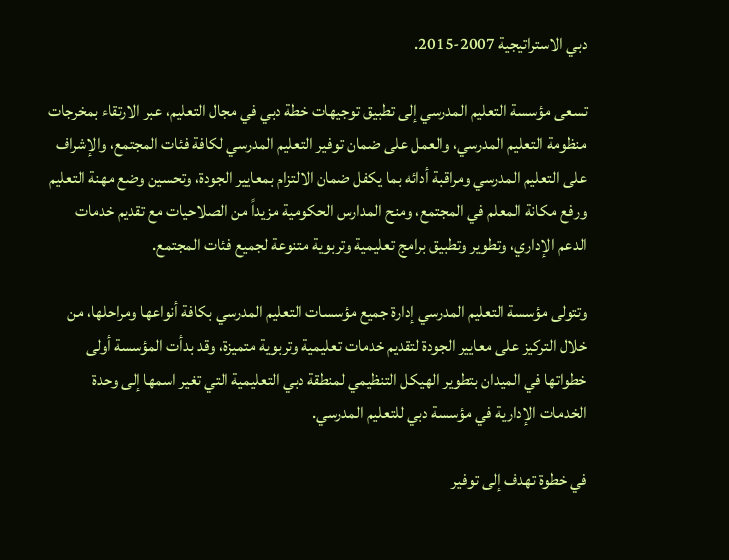دبي الاستراتيجية 2007-2015.

تسعى مؤسسة التعليم المدرسي إلى تطبيق توجيهات خطة دبي في مجال التعليم، عبر الارتقاء بمخرجات منظومة التعليم المدرسي، والعمل على ضمان توفير التعليم المدرسي لكافة فئات المجتمع، والإشراف على التعليم المدرسي ومراقبة أدائه بما يكفل ضمان الالتزام بمعايير الجودة، وتحسين وضع مهنة التعليم ورفع مكانة المعلم في المجتمع، ومنح المدارس الحكومية مزيداً من الصلاحيات مع تقديم خدمات الدعم الإداري، وتطوير وتطبيق برامج تعليمية وتربوية متنوعة لجميع فئات المجتمع.

وتتولى مؤسسة التعليم المدرسي إدارة جميع مؤسسات التعليم المدرسي بكافة أنواعها ومراحلها، من خلال التركيز على معايير الجودة لتقديم خدمات تعليمية وتربوية متميزة، وقد بدأت المؤسسة أولى خطواتها في الميدان بتطوير الهيكل التنظيمي لمنطقة دبي التعليمية التي تغير اسمها إلى وحدة الخدمات الإدارية في مؤسسة دبي للتعليم المدرسي.

في خطوة تهدف إلى توفير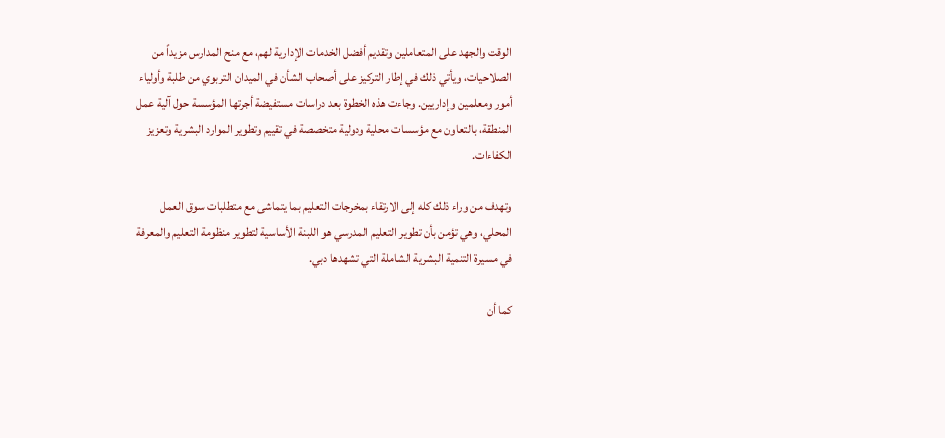الوقت والجهد على المتعاملين وتقديم أفضل الخدمات الإدارية لهم، مع منح المدارس مزيداً من الصلاحيات، ويأتي ذلك في إطار التركيز على أصحاب الشأن في الميدان التربوي من طلبة وأولياء أمور ومعلمين وإداريين. وجاءت هذه الخطوة بعد دراسات مستفيضة أجرتها المؤسسة حول آلية عمل المنطقة، بالتعاون مع مؤسسات محلية ودولية متخصصة في تقييم وتطوير الموارد البشرية وتعزيز الكفاءات.

وتهدف من وراء ذلك كله إلى الارتقاء بمخرجات التعليم بما يتماشى مع متطلبات سوق العمل المحلي، وهي تؤمن بأن تطوير التعليم المدرسي هو اللبنة الأساسية لتطوير منظومة التعليم والمعرفة في مسيرة التنمية البشرية الشاملة التي تشهدها دبي.

كما أن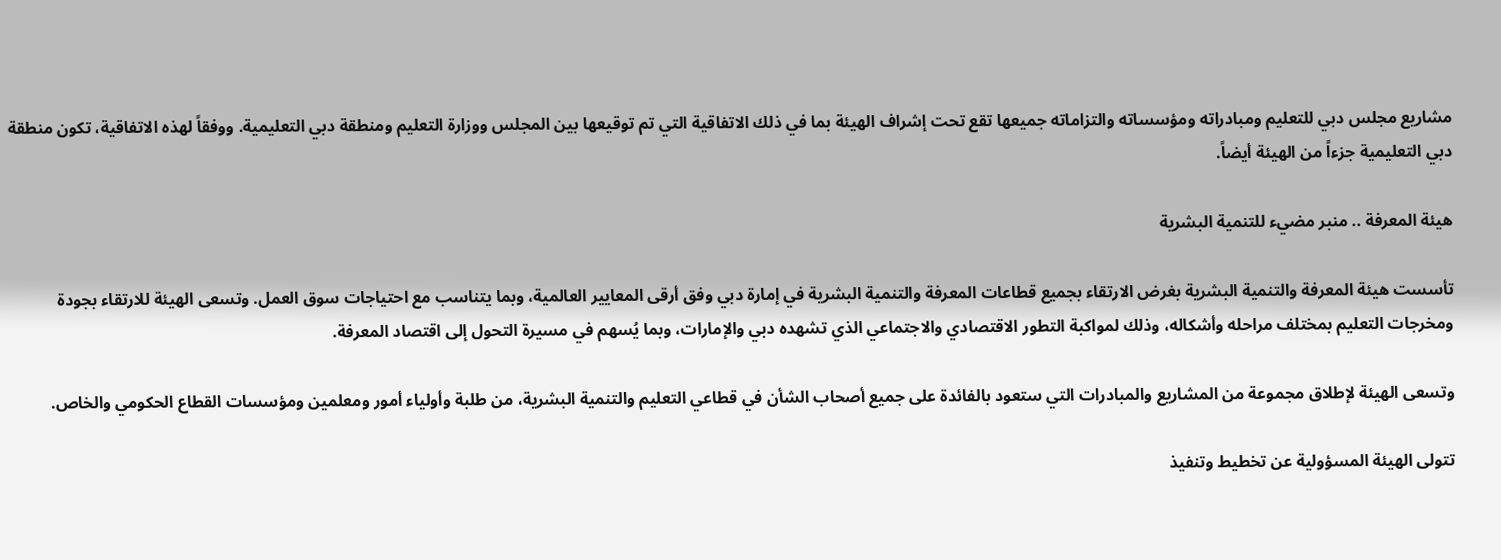مشاريع مجلس دبي للتعليم ومبادراته ومؤسساته والتزاماته جميعها تقع تحت إشراف الهيئة بما في ذلك الاتفاقية التي تم توقيعها بين المجلس ووزارة التعليم ومنطقة دبي التعليمية. ووفقاً لهذه الاتفاقية، تكون منطقة دبي التعليمية جزءاً من الهيئة أيضاً.

هيئة المعرفة .. منبر مضيء للتنمية البشرية

تأسست هيئة المعرفة والتنمية البشرية بغرض الارتقاء بجميع قطاعات المعرفة والتنمية البشرية في إمارة دبي وفق أرقى المعايير العالمية، وبما يتناسب مع احتياجات سوق العمل. وتسعى الهيئة للارتقاء بجودة ومخرجات التعليم بمختلف مراحله وأشكاله، وذلك لمواكبة التطور الاقتصادي والاجتماعي الذي تشهده دبي والإمارات، وبما يُسهم في مسيرة التحول إلى اقتصاد المعرفة.

وتسعى الهيئة لإطلاق مجموعة من المشاريع والمبادرات التي ستعود بالفائدة على جميع أصحاب الشأن في قطاعي التعليم والتنمية البشرية، من طلبة وأولياء أمور ومعلمين ومؤسسات القطاع الحكومي والخاص.

تتولى الهيئة المسؤولية عن تخطيط وتنفيذ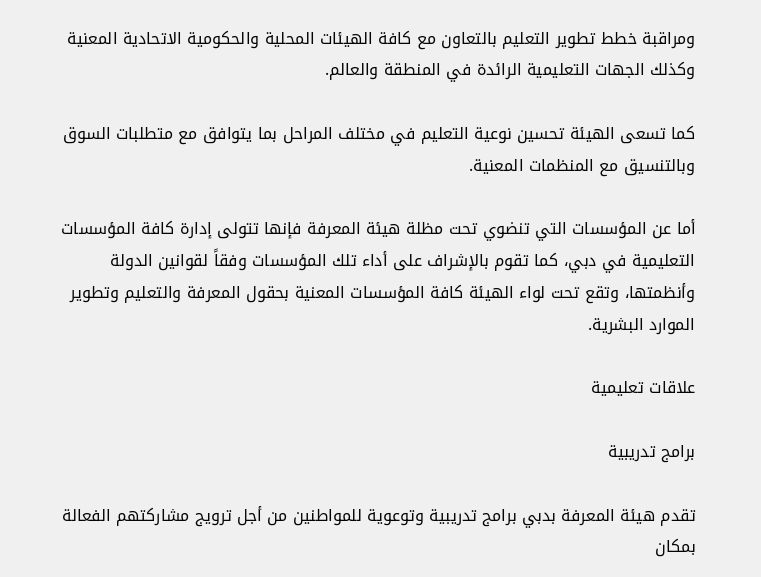ومراقبة خطط تطوير التعليم بالتعاون مع كافة الهيئات المحلية والحكومية الاتحادية المعنية وكذلك الجهات التعليمية الرائدة في المنطقة والعالم.

كما تسعى الهيئة تحسين نوعية التعليم في مختلف المراحل بما يتوافق مع متطلبات السوق وبالتنسيق مع المنظمات المعنية.

أما عن المؤسسات التي تنضوي تحت مظلة هيئة المعرفة فإنها تتولى إدارة كافة المؤسسات التعليمية في دبي، كما تقوم بالإشراف على أداء تلك المؤسسات وفقاً لقوانين الدولة وأنظمتها، وتقع تحت لواء الهيئة كافة المؤسسات المعنية بحقول المعرفة والتعليم وتطوير الموارد البشرية.

علاقات تعليمية

برامج تدريبية

تقدم هيئة المعرفة بدبي برامج تدريبية وتوعوية للمواطنين من أجل ترويج مشاركتهم الفعالة بمكان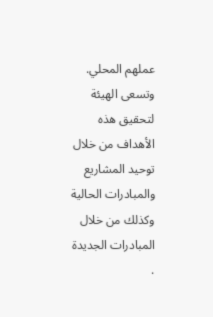عملهم المحلي. وتسعى الهيئة لتحقيق هذه الأهداف من خلال توحيد المشاريع والمبادرات الحالية وكذلك من خلال المبادرات الجديدة .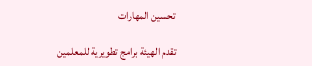تحسين المهارات

تقدم الهيئة برامج تطويرية للمعلمين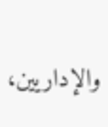والإداريين،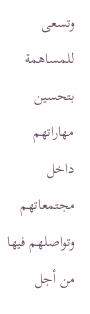وتسعى للمساهمة بتحسين مهاراتهم داخل مجتمعاتهم وتواصلهم فيها من أجل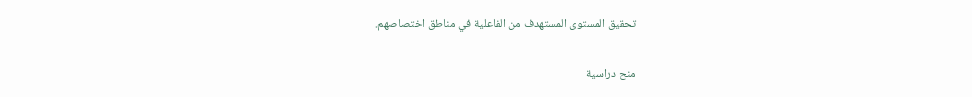تحقيق المستوى المستهدف من الفاعلية في مناطق اختصاصهم.

منح دراسية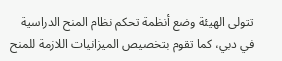تتولى الهيئة وضع أنظمة تحكم نظام المنح الدراسية في دبي، كما تقوم بتخصيص الميزانيات اللازمة للمنح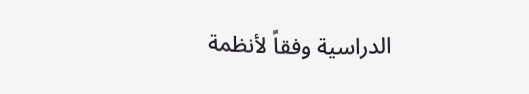الدراسية وفقاً لأنظمة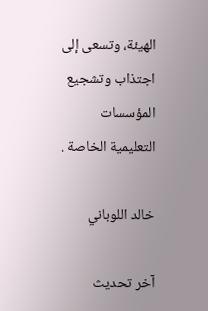الهيئة، وتسعى إلى اجتذاب وتشجيع المؤسسات التعليمية الخاصة .

خالد اللوباني

آخر تحديث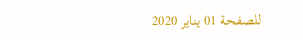للصفحة 01 يناير 2020